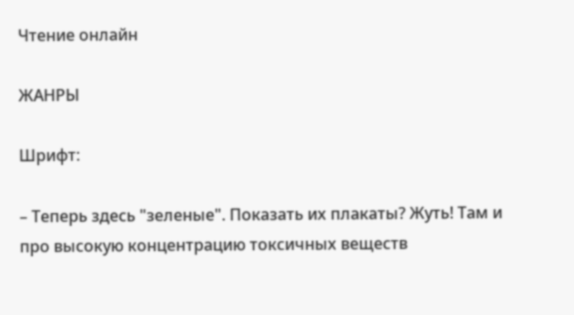Чтение онлайн

ЖАНРЫ

Шрифт:

– Теперь здесь "зеленые". Показать их плакаты? Жуть! Там и про высокую концентрацию токсичных веществ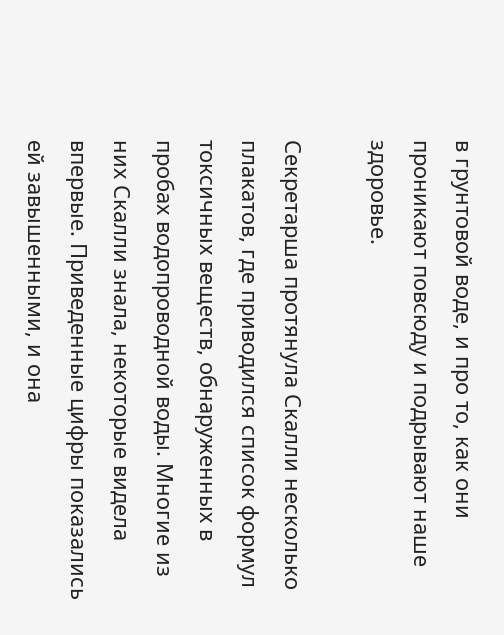в грунтовой воде, и про то, как они проникают повсюду и подрывают наше здоровье.

Секретарша протянула Скалли несколько плакатов, где приводился список формул токсичных веществ, обнаруженных в пробах водопроводной воды. Многие из них Скалли знала, некоторые видела впервые. Приведенные цифры показались ей завышенными, и она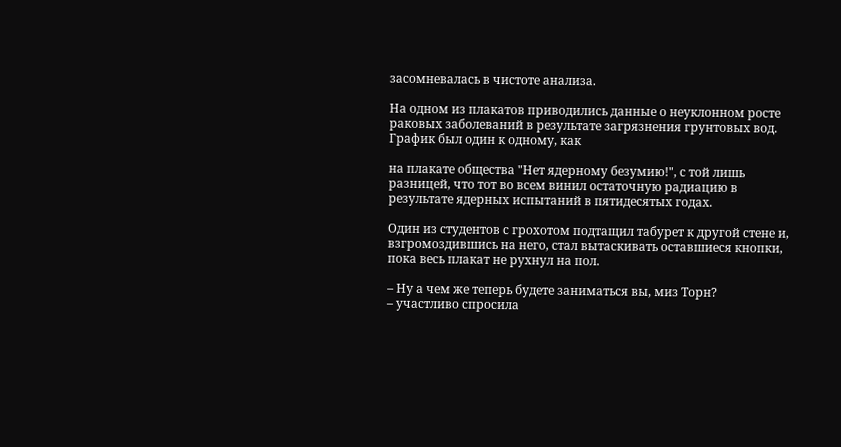засомневалась в чистоте анализа.

На одном из плакатов приводились данные о неуклонном росте раковых заболеваний в результате загрязнения грунтовых вод. График был один к одному, как

на плакате общества "Нет ядерному безумию!", с той лишь разницей, что тот во всем винил остаточную радиацию в результате ядерных испытаний в пятидесятых годах.

Один из студентов с грохотом подтащил табурет к другой стене и, взгромоздившись на него, стал вытаскивать оставшиеся кнопки, пока весь плакат не рухнул на пол.

– Ну а чем же теперь будете заниматься вы, миз Торн?
– участливо спросила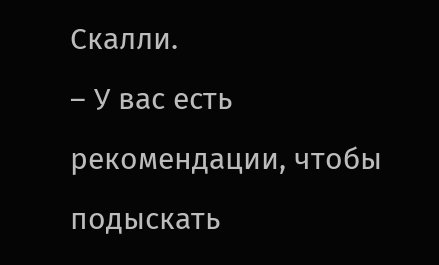Скалли.
– У вас есть рекомендации, чтобы подыскать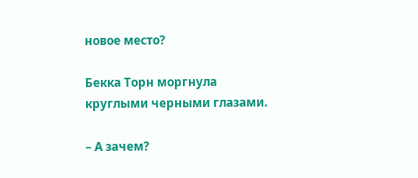новое место?

Бекка Торн моргнула круглыми черными глазами.

– А зачем?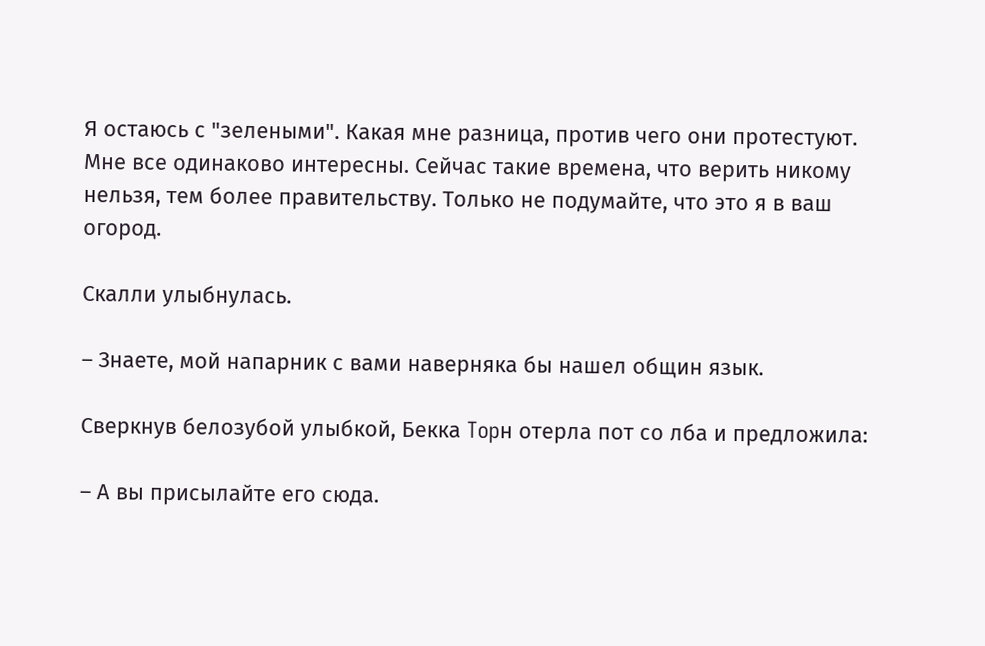Я остаюсь с "зелеными". Какая мне разница, против чего они протестуют. Мне все одинаково интересны. Сейчас такие времена, что верить никому нельзя, тем более правительству. Только не подумайте, что это я в ваш огород.

Скалли улыбнулась.

– Знаете, мой напарник с вами наверняка бы нашел общин язык.

Сверкнув белозубой улыбкой, Бекка Topн отерла пот со лба и предложила:

– А вы присылайте его сюда.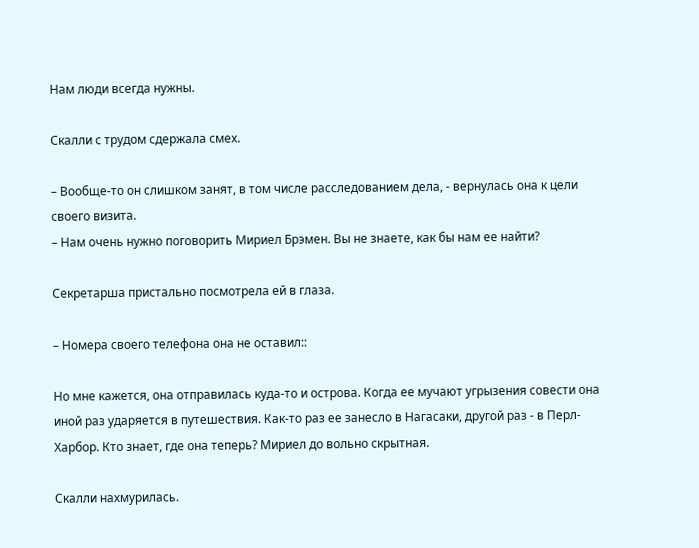Нам люди всегда нужны.

Скалли с трудом сдержала смех.

– Вообще-то он слишком занят, в том числе расследованием дела, - вернулась она к цели своего визита.
– Нам очень нужно поговорить Мириел Брэмен. Вы не знаете, как бы нам ее найти?

Секретарша пристально посмотрела ей в глаза.

– Номера своего телефона она не оставил::

Но мне кажется, она отправилась куда-то и острова. Когда ее мучают угрызения совести она иной раз ударяется в путешествия. Как-то раз ее занесло в Нагасаки, другой раз - в Перл-Харбор. Кто знает, где она теперь? Мириел до вольно скрытная.

Скалли нахмурилась.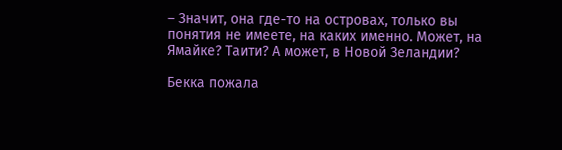– Значит, она где-то на островах, только вы понятия не имеете, на каких именно. Может, на Ямайке? Таити? А может, в Новой Зеландии?

Бекка пожала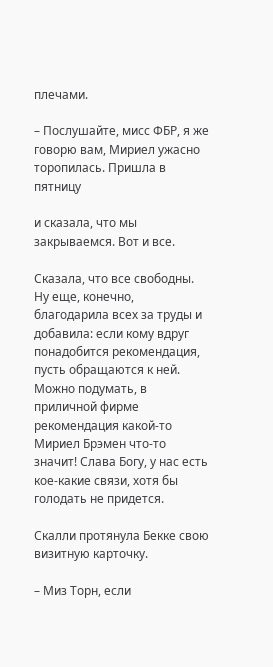плечами.

– Послушайте, мисс ФБР, я же говорю вам, Мириел ужасно торопилась. Пришла в пятницу

и сказала, что мы закрываемся. Вот и все.

Сказала, что все свободны. Ну еще, конечно, благодарила всех за труды и добавила: если кому вдруг понадобится рекомендация, пусть обращаются к ней. Можно подумать, в приличной фирме рекомендация какой-то Мириел Брэмен что-то значит! Слава Богу, у нас есть кое-какие связи, хотя бы голодать не придется.

Скалли протянула Бекке свою визитную карточку.

– Миз Торн, если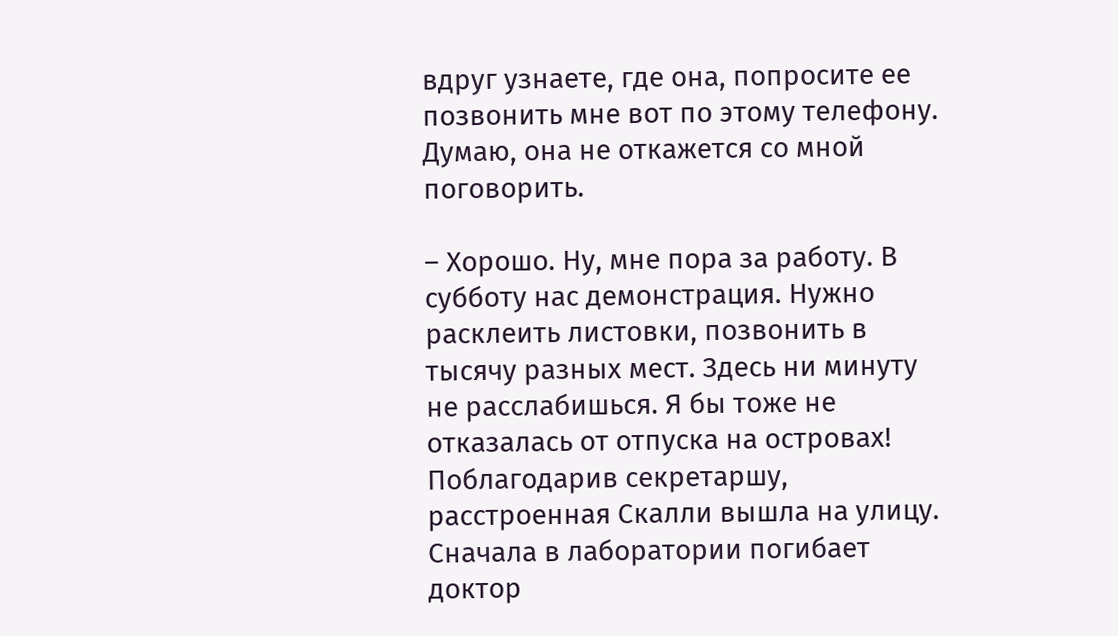вдруг узнаете, где она, попросите ее позвонить мне вот по этому телефону. Думаю, она не откажется со мной поговорить.

– Хорошо. Ну, мне пора за работу. В субботу нас демонстрация. Нужно расклеить листовки, позвонить в тысячу разных мест. Здесь ни минуту не расслабишься. Я бы тоже не отказалась от отпуска на островах! Поблагодарив секретаршу, расстроенная Скалли вышла на улицу. Сначала в лаборатории погибает доктор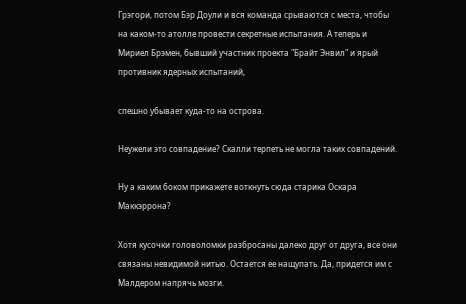Грэгори, потом Бэр Доули и вся команда срываются с места, чтобы на каком-то атолле провести секретные испытания. А теперь и Мириел Брэмен, бывший участник проекта "Брайт Энвил" и ярый противник ядерных испытаний,

спешно убывает куда-то на острова.

Неужели это совпадение? Скалли терпеть не могла таких совпадений.

Ну а каким боком прикажете воткнуть сюда старика Оскара Маккэррона?

Хотя кусочки головоломки разбросаны далеко друг от друга, все они связаны невидимой нитью. Остается ее нащупать. Да, придется им с Малдером напрячь мозги.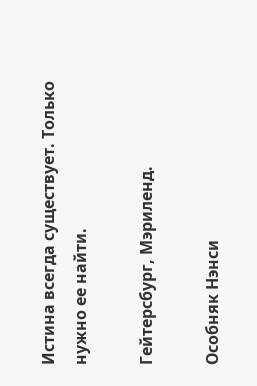Истина всегда существует. Только нужно ее найти.

Гейтерсбург, Мэриленд.

Особняк Нэнси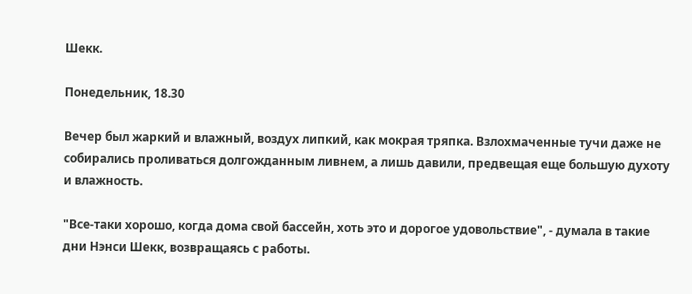Шекк.

Понедельник, 18.30

Вечер был жаркий и влажный, воздух липкий, как мокрая тряпка. Взлохмаченные тучи даже не собирались проливаться долгожданным ливнем, а лишь давили, предвещая еще большую духоту и влажность.

"Все-таки хорошо, когда дома свой бассейн, хоть это и дорогое удовольствие", - думала в такие дни Нэнси Шекк, возвращаясь с работы.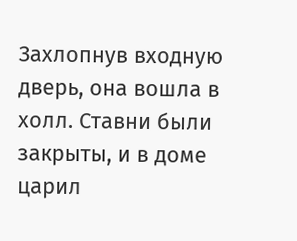Захлопнув входную дверь, она вошла в холл. Ставни были закрыты, и в доме царил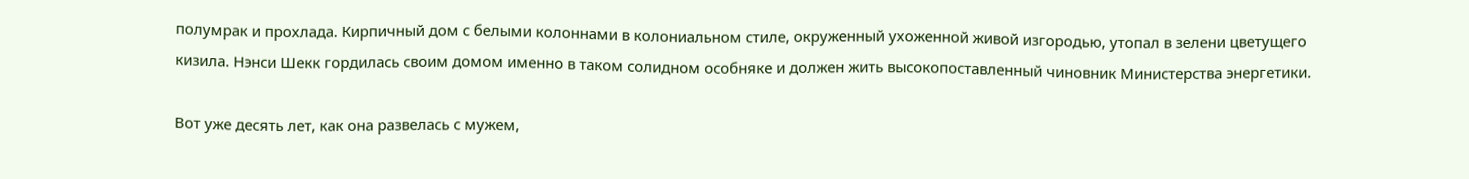полумрак и прохлада. Кирпичный дом с белыми колоннами в колониальном стиле, окруженный ухоженной живой изгородью, утопал в зелени цветущего кизила. Нэнси Шекк гордилась своим домом именно в таком солидном особняке и должен жить высокопоставленный чиновник Министерства энергетики.

Вот уже десять лет, как она развелась с мужем,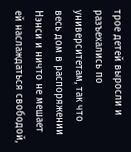трое детей выросли и разъехались по университетам, так что весь дом в распоряжении Нэнси и ничто не мешает ей наслаждаться свободой,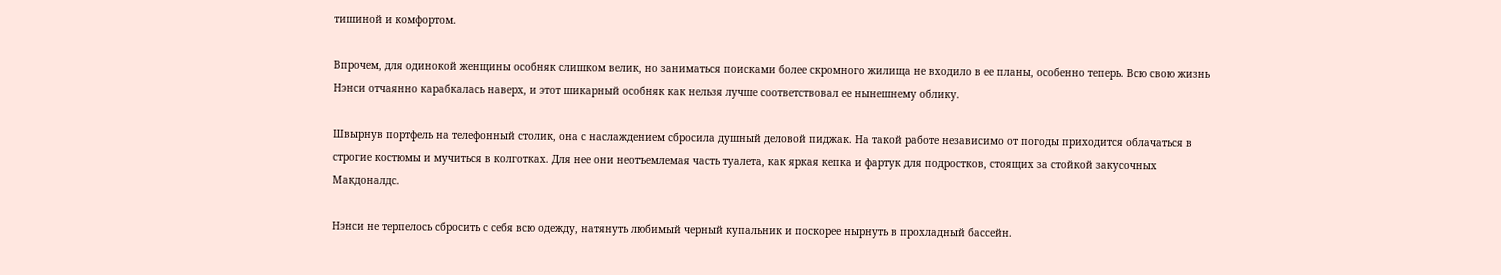тишиной и комфортом.

Впрочем, для одинокой женщины особняк слишком велик, но заниматься поисками более скромного жилища не входило в ее планы, особенно теперь. Всю свою жизнь Нэнси отчаянно карабкалась наверх, и этот шикарный особняк как нельзя лучше соответствовал ее нынешнему облику.

Швырнув портфель на телефонный столик, она с наслаждением сбросила душный деловой пиджак. На такой работе независимо от погоды приходится облачаться в строгие костюмы и мучиться в колготках. Для нее они неотъемлемая часть туалета, как яркая кепка и фартук для подростков, стоящих за стойкой закусочных Макдоналдс.

Нэнси не терпелось сбросить с себя всю одежду, натянуть любимый черный купальник и поскорее нырнуть в прохладный бассейн.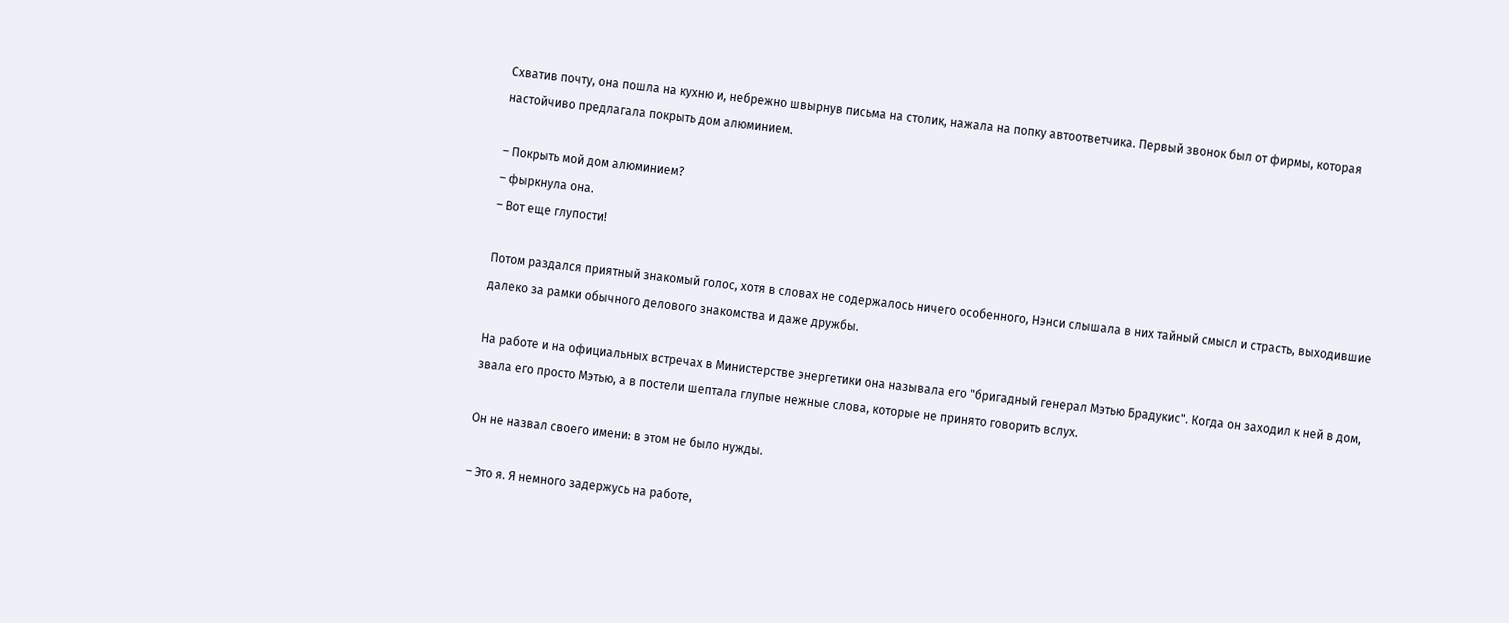Схватив почту, она пошла на кухню и, небрежно швырнув письма на столик, нажала на попку автоответчика. Первый звонок был от фирмы, которая настойчиво предлагала покрыть дом алюминием.

– Покрыть мой дом алюминием?
– фыркнула она.
– Вот еще глупости!

Потом раздался приятный знакомый голос, хотя в словах не содержалось ничего особенного, Нэнси слышала в них тайный смысл и страсть, выходившие далеко за рамки обычного делового знакомства и даже дружбы.

На работе и на официальных встречах в Министерстве энергетики она называла его "бригадный генерал Мэтью Брадукис". Когда он заходил к ней в дом, звала его просто Мэтью, а в постели шептала глупые нежные слова, которые не принято говорить вслух.

Он не назвал своего имени: в этом не было нужды.

– Это я. Я немного задержусь на работе,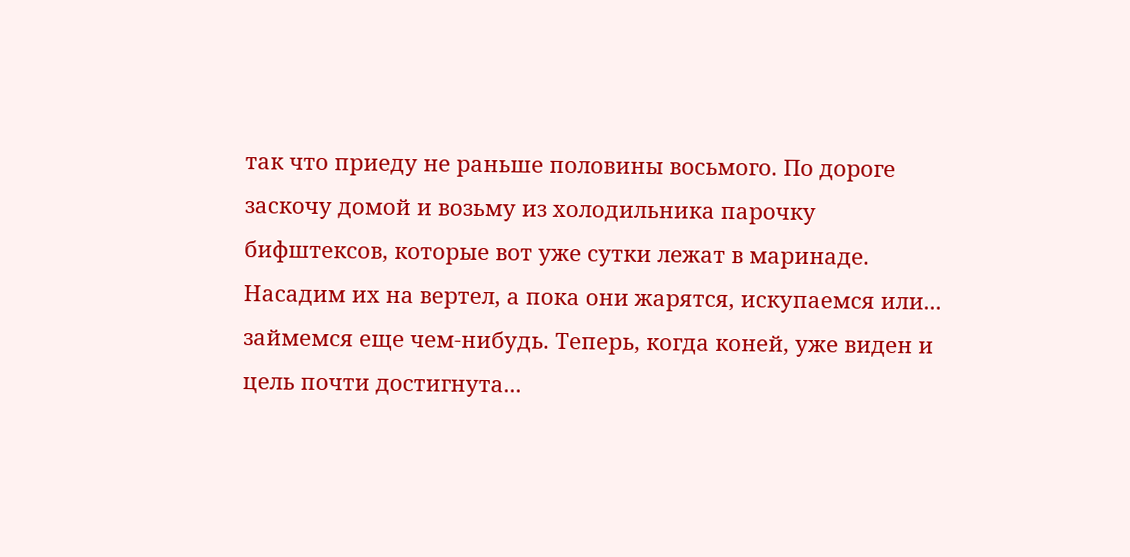так что приеду не раньше половины восьмого. По дороге заскочу домой и возьму из холодильника парочку бифштексов, которые вот уже сутки лежат в маринаде. Насадим их на вертел, а пока они жарятся, искупаемся или... займемся еще чем-нибудь. Теперь, когда коней, уже виден и цель почти достигнута...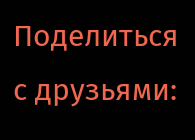Поделиться с друзьями: